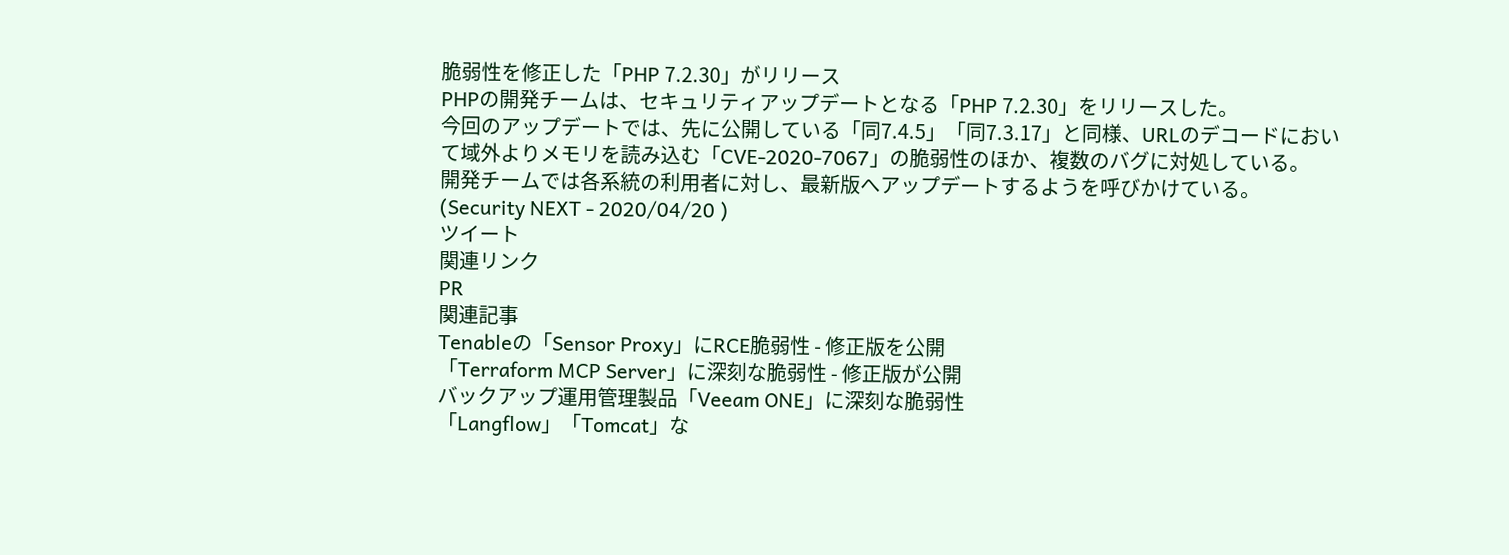脆弱性を修正した「PHP 7.2.30」がリリース
PHPの開発チームは、セキュリティアップデートとなる「PHP 7.2.30」をリリースした。
今回のアップデートでは、先に公開している「同7.4.5」「同7.3.17」と同様、URLのデコードにおいて域外よりメモリを読み込む「CVE-2020-7067」の脆弱性のほか、複数のバグに対処している。
開発チームでは各系統の利用者に対し、最新版へアップデートするようを呼びかけている。
(Security NEXT - 2020/04/20 )
ツイート
関連リンク
PR
関連記事
Tenableの「Sensor Proxy」にRCE脆弱性 - 修正版を公開
「Terraform MCP Server」に深刻な脆弱性 - 修正版が公開
バックアップ運用管理製品「Veeam ONE」に深刻な脆弱性
「Langflow」「Tomcat」な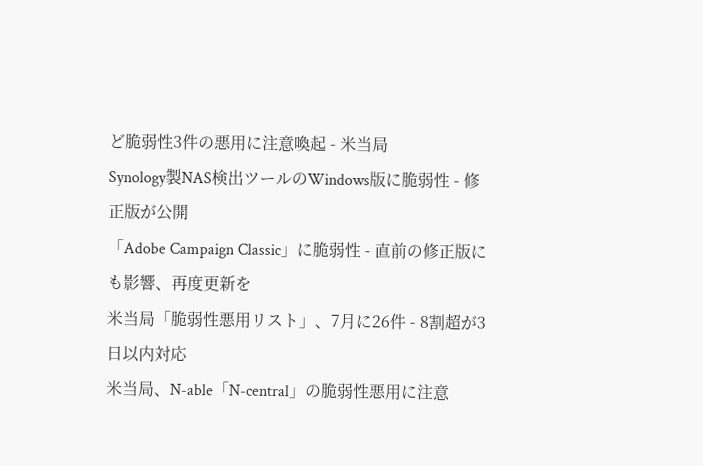ど脆弱性3件の悪用に注意喚起 - 米当局
Synology製NAS検出ツールのWindows版に脆弱性 - 修正版が公開
「Adobe Campaign Classic」に脆弱性 - 直前の修正版にも影響、再度更新を
米当局「脆弱性悪用リスト」、7月に26件 - 8割超が3日以内対応
米当局、N-able「N-central」の脆弱性悪用に注意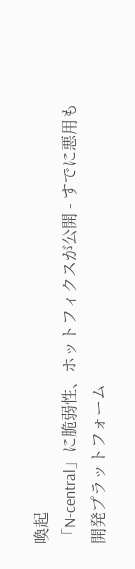喚起
「N-central」に脆弱性、ホットフィクスが公開 - すでに悪用も
開発プラットフォーム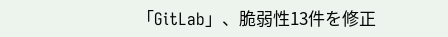「GitLab」、脆弱性13件を修正